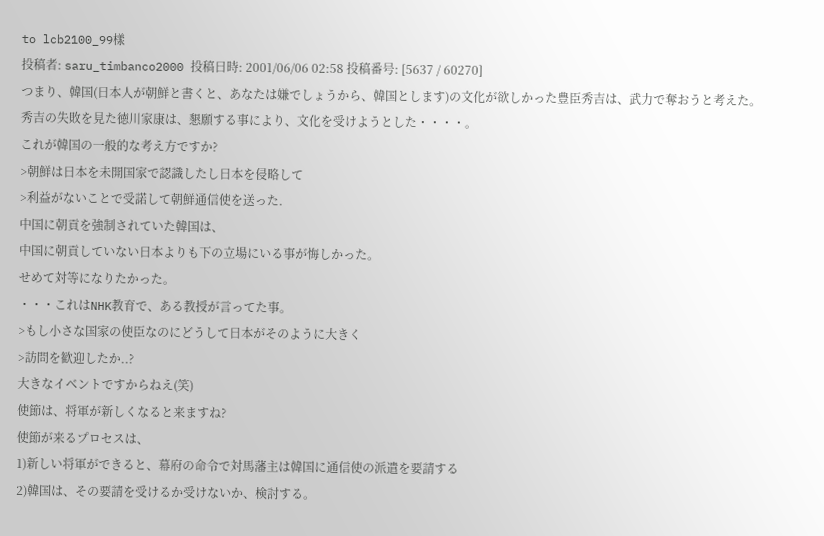to lcb2100_99樣
投稿者: saru_timbanco2000 投稿日時: 2001/06/06 02:58 投稿番号: [5637 / 60270]
つまり、韓国(日本人が朝鮮と書くと、あなたは嫌でしょうから、韓国とします)の文化が欲しかった豊臣秀吉は、武力で奪おうと考えた。
秀吉の失敗を見た徳川家康は、懇願する事により、文化を受けようとした・・・・。
これが韓国の一般的な考え方ですか?
>朝鮮は日本を未開国家で認識したし日本を侵略して
>利益がないことで受諾して朝鮮通信使を送った.
中国に朝貢を強制されていた韓国は、
中国に朝貢していない日本よりも下の立場にいる事が悔しかった。
せめて対等になりたかった。
・・・これはNHK教育で、ある教授が言ってた事。
>もし小さな国家の使臣なのにどうして日本がそのように大きく
>訪問を歓迎したか..?
大きなイベントですからねえ(笑)
使節は、将軍が新しくなると来ますね?
使節が来るプロセスは、
1)新しい将軍ができると、幕府の命令で対馬藩主は韓国に通信使の派遣を要請する
2)韓国は、その要請を受けるか受けないか、検討する。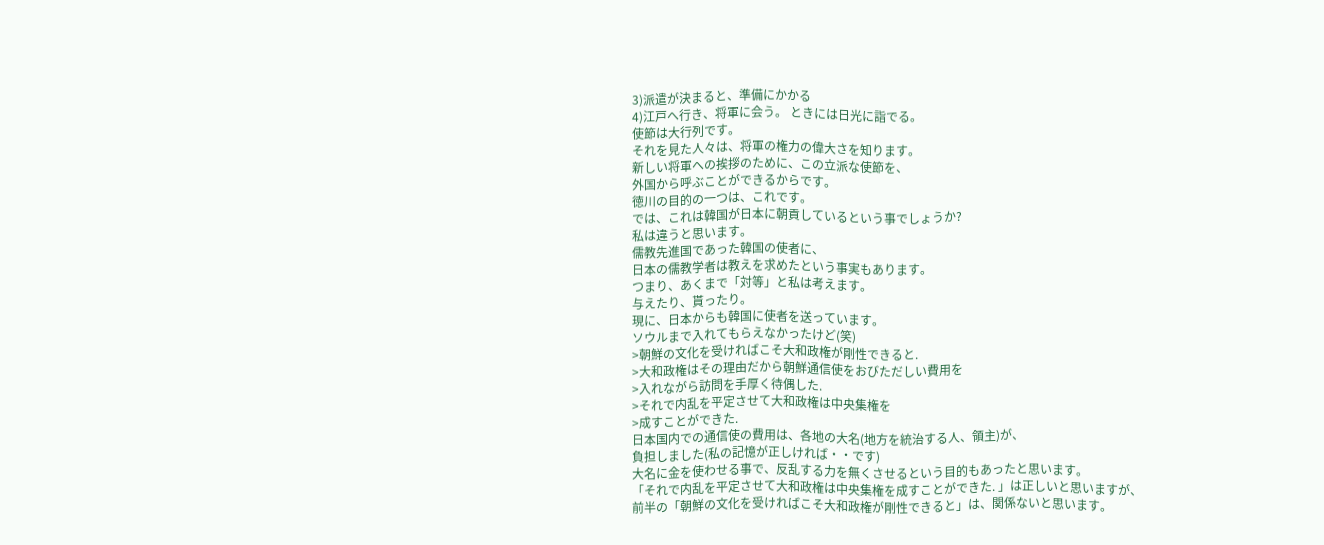3)派遣が決まると、準備にかかる
4)江戸へ行き、将軍に会う。 ときには日光に詣でる。
使節は大行列です。
それを見た人々は、将軍の権力の偉大さを知ります。
新しい将軍への挨拶のために、この立派な使節を、
外国から呼ぶことができるからです。
徳川の目的の一つは、これです。
では、これは韓国が日本に朝貢しているという事でしょうか?
私は違うと思います。
儒教先進国であった韓国の使者に、
日本の儒教学者は教えを求めたという事実もあります。
つまり、あくまで「対等」と私は考えます。
与えたり、貰ったり。
現に、日本からも韓国に使者を送っています。
ソウルまで入れてもらえなかったけど(笑)
>朝鮮の文化を受ければこそ大和政権が剛性できると.
>大和政権はその理由だから朝鮮通信使をおびただしい費用を
>入れながら訪問を手厚く待偶した.
>それで内乱を平定させて大和政権は中央集権を
>成すことができた.
日本国内での通信使の費用は、各地の大名(地方を統治する人、領主)が、
負担しました(私の記憶が正しければ・・です)
大名に金を使わせる事で、反乱する力を無くさせるという目的もあったと思います。
「それで内乱を平定させて大和政権は中央集権を成すことができた. 」は正しいと思いますが、
前半の「朝鮮の文化を受ければこそ大和政権が剛性できると」は、関係ないと思います。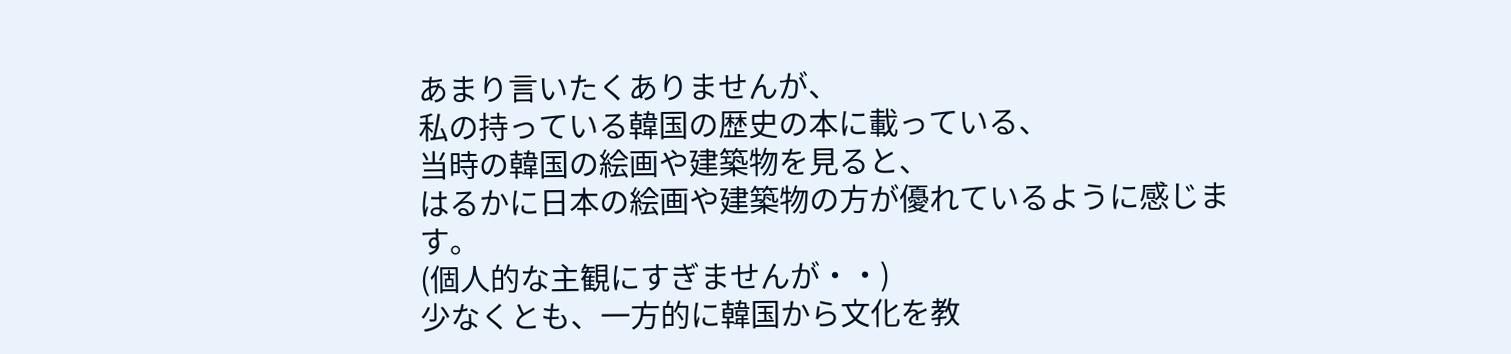あまり言いたくありませんが、
私の持っている韓国の歴史の本に載っている、
当時の韓国の絵画や建築物を見ると、
はるかに日本の絵画や建築物の方が優れているように感じます。
(個人的な主観にすぎませんが・・)
少なくとも、一方的に韓国から文化を教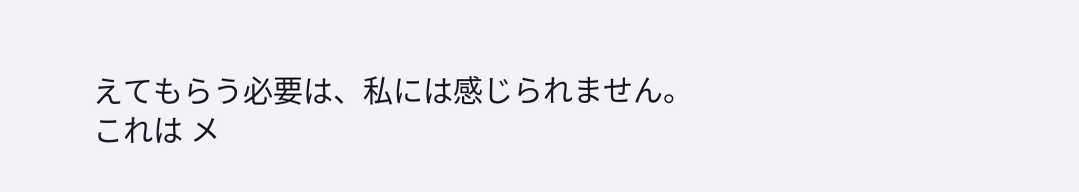えてもらう必要は、私には感じられません。
これは メ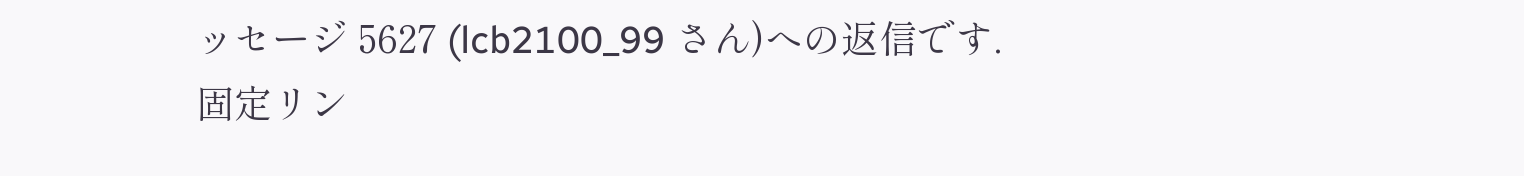ッセージ 5627 (lcb2100_99 さん)への返信です.
固定リン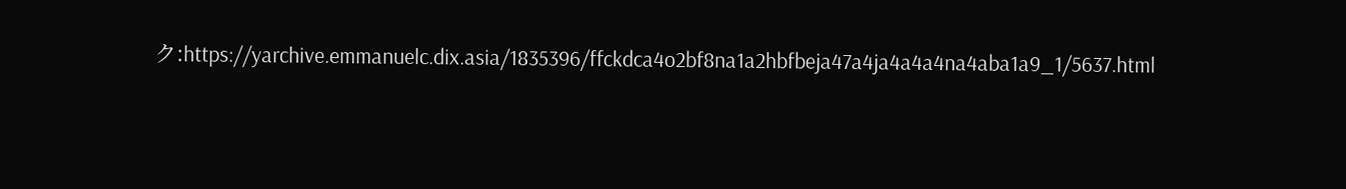ク:https://yarchive.emmanuelc.dix.asia/1835396/ffckdca4o2bf8na1a2hbfbeja47a4ja4a4a4na4aba1a9_1/5637.html